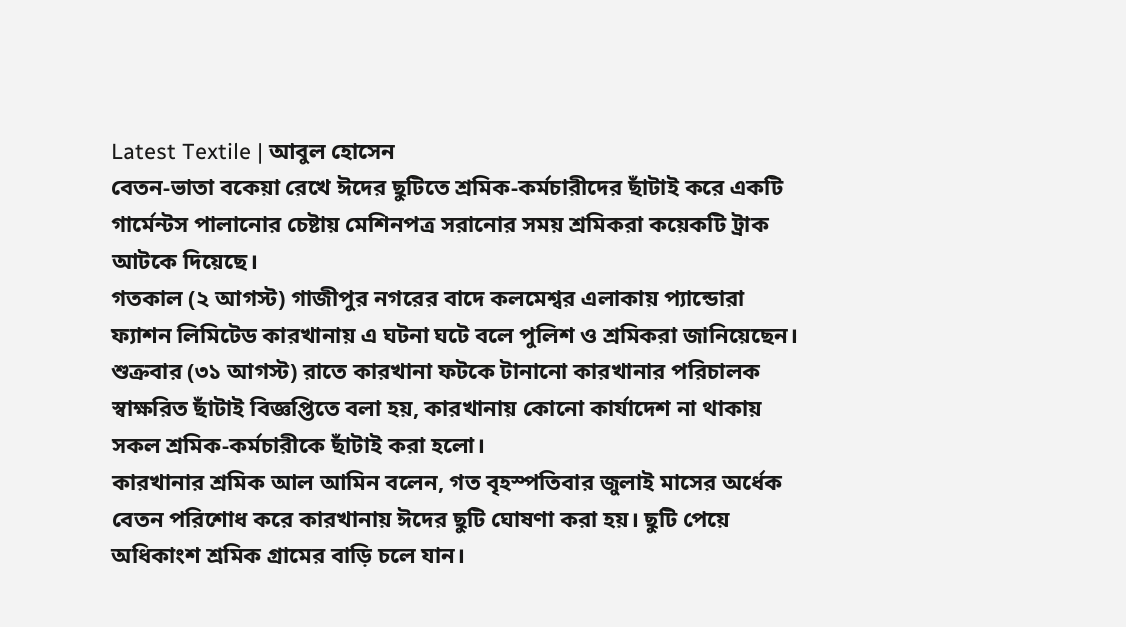Latest Textile | আবুল হোসেন
বেতন-ভাতা বকেয়া রেখে ঈদের ছুটিতে শ্রমিক-কর্মচারীদের ছাঁটাই করে একটি গার্মেন্টস পালানোর চেষ্টায় মেশিনপত্র সরানোর সময় শ্রমিকরা কয়েকটি ট্রাক আটকে দিয়েছে।
গতকাল (২ আগস্ট) গাজীপুর নগরের বাদে কলমেশ্বর এলাকায় প্যান্ডোরা ফ্যাশন লিমিটেড কারখানায় এ ঘটনা ঘটে বলে পুলিশ ও শ্রমিকরা জানিয়েছেন।
শুক্রবার (৩১ আগস্ট) রাতে কারখানা ফটকে টানানো কারখানার পরিচালক স্বাক্ষরিত ছাঁটাই বিজ্ঞপ্তিতে বলা হয়, কারখানায় কোনো কার্যাদেশ না থাকায় সকল শ্রমিক-কর্মচারীকে ছাঁটাই করা হলো।
কারখানার শ্রমিক আল আমিন বলেন, গত বৃহস্পতিবার জুলাই মাসের অর্ধেক বেতন পরিশোধ করে কারখানায় ঈদের ছুটি ঘোষণা করা হয়। ছুটি পেয়ে অধিকাংশ শ্রমিক গ্রামের বাড়ি চলে যান।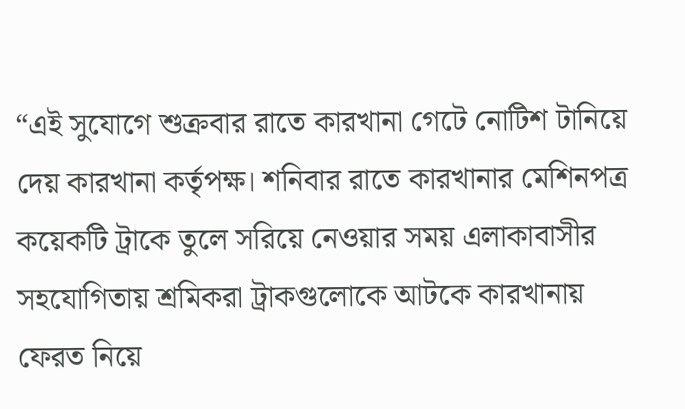“এই সুযোগে শুক্রবার রাতে কারখানা গেটে নোটিশ টানিয়ে দেয় কারখানা কর্তৃপক্ষ। শনিবার রাতে কারখানার মেশিনপত্র কয়েকটি ট্রাকে তুলে সরিয়ে নেওয়ার সময় এলাকাবাসীর সহযোগিতায় শ্রমিকরা ট্রাকগুলোকে আটকে কারখানায় ফেরত নিয়ে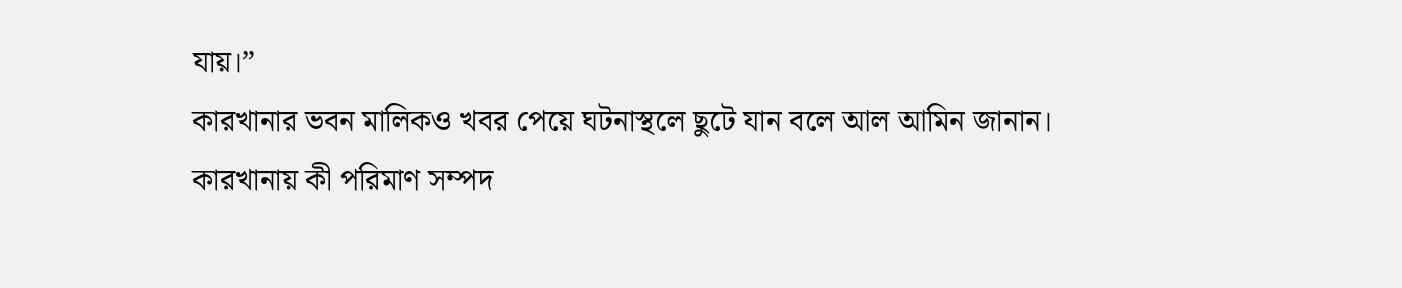যায়।”
কারখানার ভবন মালিকও খবর পেয়ে ঘটনাস্থলে ছুটে যান বলে আল আমিন জানান।
কারখানায় কী পরিমাণ সম্পদ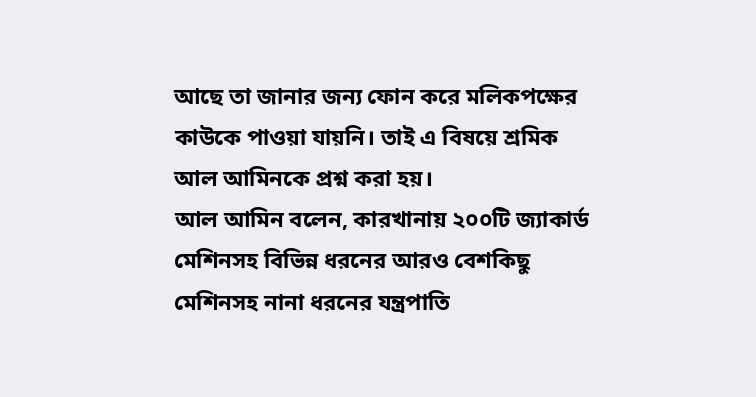আছে তা জানার জন্য ফোন করে মলিকপক্ষের কাউকে পাওয়া যায়নি। তাই এ বিষয়ে শ্রমিক আল আমিনকে প্রশ্ন করা হয়।
আল আমিন বলেন, কারখানায় ২০০টি জ্যাকার্ড মেশিনসহ বিভিন্ন ধরনের আরও বেশকিছু মেশিনসহ নানা ধরনের যন্ত্রপাতি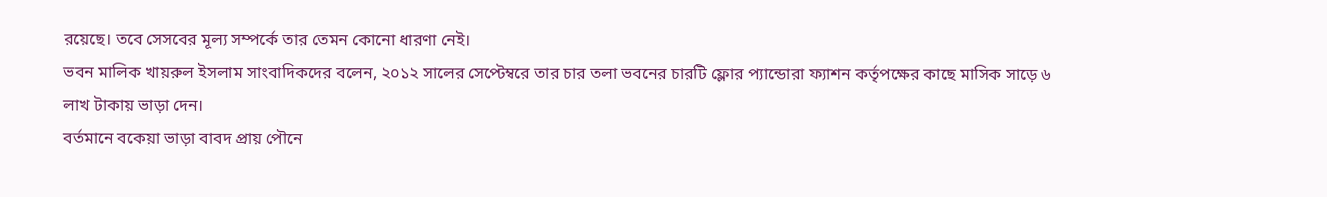রয়েছে। তবে সেসবের মূল্য সম্পর্কে তার তেমন কোনো ধারণা নেই।
ভবন মালিক খায়রুল ইসলাম সাংবাদিকদের বলেন, ২০১২ সালের সেপ্টেম্বরে তার চার তলা ভবনের চারটি ফ্লোর প্যান্ডোরা ফ্যাশন কর্তৃপক্ষের কাছে মাসিক সাড়ে ৬ লাখ টাকায় ভাড়া দেন।
বর্তমানে বকেয়া ভাড়া বাবদ প্রায় পৌনে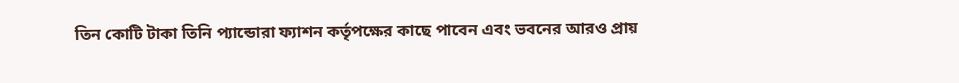তিন কোটি টাকা তিনি প্যান্ডোরা ফ্যাশন কর্তৃপক্ষের কাছে পাবেন এবং ভবনের আরও প্রায়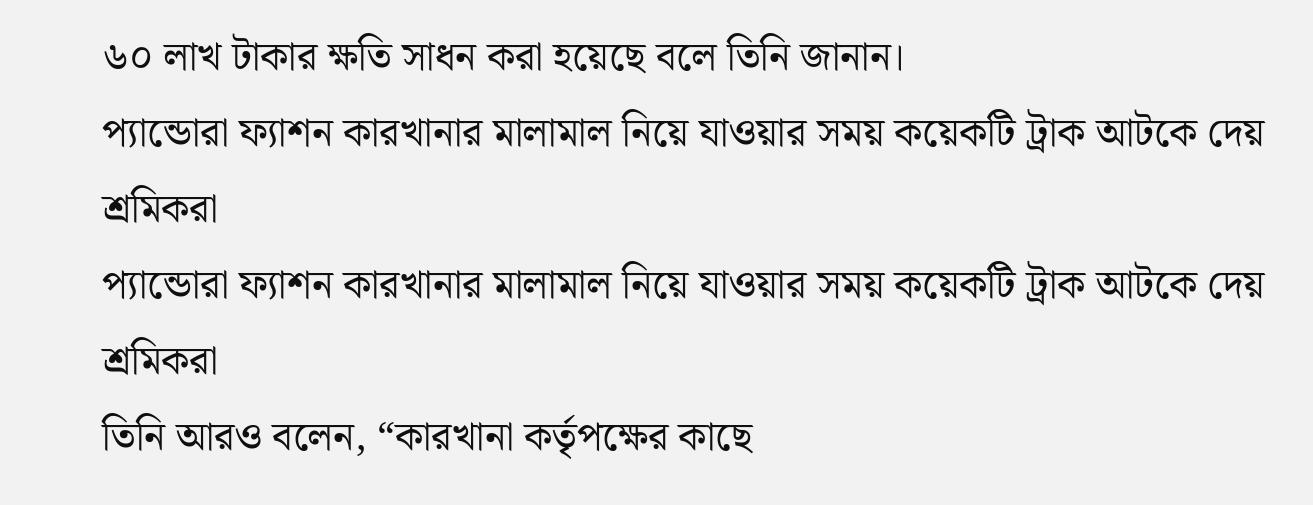৬০ লাখ টাকার ক্ষতি সাধন করা হয়েছে বলে তিনি জানান।
প্যান্ডোরা ফ্যাশন কারখানার মালামাল নিয়ে যাওয়ার সময় কয়েকটি ট্রাক আটকে দেয় শ্রমিকরা
প্যান্ডোরা ফ্যাশন কারখানার মালামাল নিয়ে যাওয়ার সময় কয়েকটি ট্রাক আটকে দেয় শ্রমিকরা
তিনি আরও বলেন, “কারখানা কর্তৃপক্ষের কাছে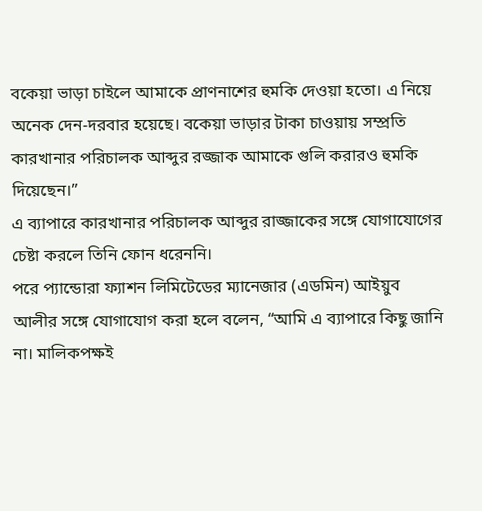বকেয়া ভাড়া চাইলে আমাকে প্রাণনাশের হুমকি দেওয়া হতো। এ নিয়ে অনেক দেন-দরবার হয়েছে। বকেয়া ভাড়ার টাকা চাওয়ায় সম্প্রতি কারখানার পরিচালক আব্দুর রজ্জাক আমাকে গুলি করারও হুমকি দিয়েছেন।”
এ ব্যাপারে কারখানার পরিচালক আব্দুর রাজ্জাকের সঙ্গে যোগাযোগের চেষ্টা করলে তিনি ফোন ধরেননি।
পরে প্যান্ডোরা ফ্যাশন লিমিটেডের ম্যানেজার (এডমিন) আইয়ুব আলীর সঙ্গে যোগাযোগ করা হলে বলেন, “আমি এ ব্যাপারে কিছু জানি না। মালিকপক্ষই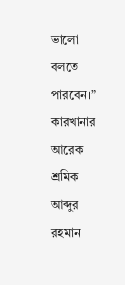ভালো বলতে পারবেন।”
কারখানার আরেক শ্রমিক আব্দুর রহমান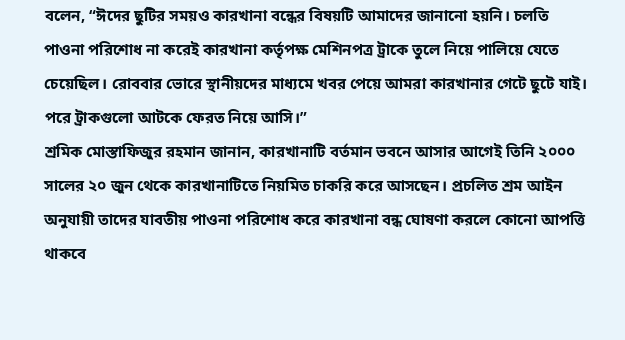বলেন, “ঈদের ছুটির সময়ও কারখানা বন্ধের বিষয়টি আমাদের জানানো হয়নি। চলতি পাওনা পরিশোধ না করেই কারখানা কর্তৃপক্ষ মেশিনপত্র ট্রাকে তুলে নিয়ে পালিয়ে যেতে চেয়েছিল। রোববার ভোরে স্থানীয়দের মাধ্যমে খবর পেয়ে আমরা কারখানার গেটে ছুটে যাই। পরে ট্রাকগুলো আটকে ফেরত নিয়ে আসি।”
শ্রমিক মোস্তাফিজুর রহমান জানান, কারখানাটি বর্তমান ভবনে আসার আগেই তিনি ২০০০ সালের ২০ জুন থেকে কারখানাটিতে নিয়মিত চাকরি করে আসছেন। প্রচলিত শ্রম আইন অনুযায়ী তাদের যাবতীয় পাওনা পরিশোধ করে কারখানা বন্ধ ঘোষণা করলে কোনো আপত্তি থাকবে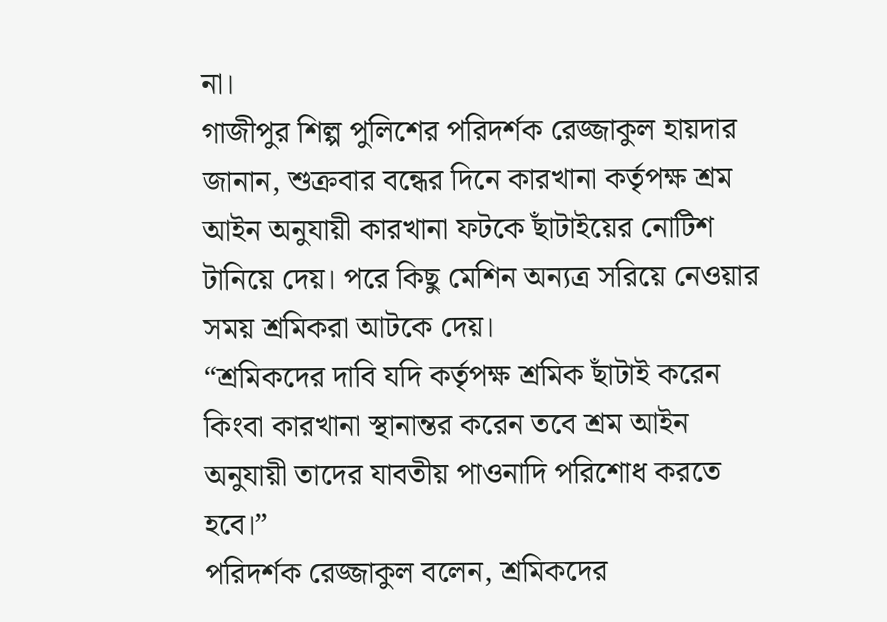না।
গাজীপুর শিল্প পুলিশের পরিদর্শক রেজ্জাকুল হায়দার জানান, শুক্রবার বন্ধের দিনে কারখানা কর্তৃপক্ষ শ্রম আইন অনুযায়ী কারখানা ফটকে ছাঁটাইয়ের নোটিশ টানিয়ে দেয়। পরে কিছু মেশিন অন্যত্র সরিয়ে নেওয়ার সময় শ্রমিকরা আটকে দেয়।
“শ্রমিকদের দাবি যদি কর্তৃপক্ষ শ্রমিক ছাঁটাই করেন কিংবা কারখানা স্থানান্তর করেন তবে শ্রম আইন অনুযায়ী তাদের যাবতীয় পাওনাদি পরিশোধ করতে হবে।”
পরিদর্শক রেজ্জাকুল বলেন, শ্রমিকদের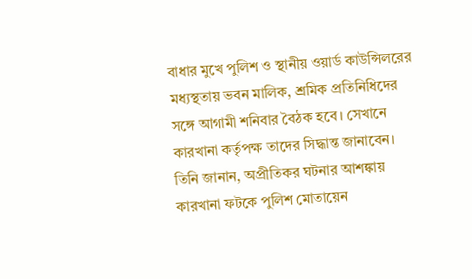বাধার মুখে পুলিশ ও স্থানীয় ওয়ার্ড কাউন্সিলরের মধ্যস্থতায় ভবন মালিক, শ্রমিক প্রতিনিধিদের সঙ্গে আগামী শনিবার বৈঠক হবে। সেখানে কারখানা কর্তৃপক্ষ তাদের সিদ্ধান্ত জানাবেন।
তিনি জানান, অপ্রীতিকর ঘটনার আশঙ্কায় কারখানা ফটকে পুলিশ মোতায়েন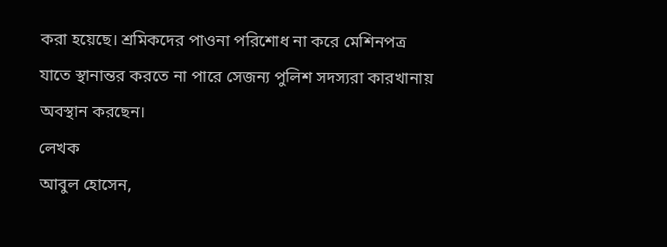করা হয়েছে। শ্রমিকদের পাওনা পরিশোধ না করে মেশিনপত্র যাতে স্থানান্তর করতে না পারে সেজন্য পুলিশ সদস্যরা কারখানায় অবস্থান করছেন।
লেখক
আবুল হোসেন,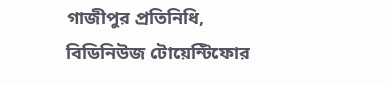গাজীপুর প্রতিনিধি,
বিডিনিউজ টোয়েন্টিফোর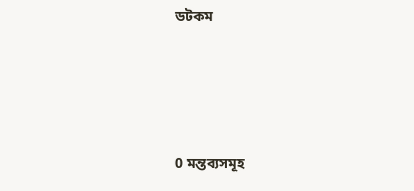ডটকম





0 মন্তব্যসমূহ